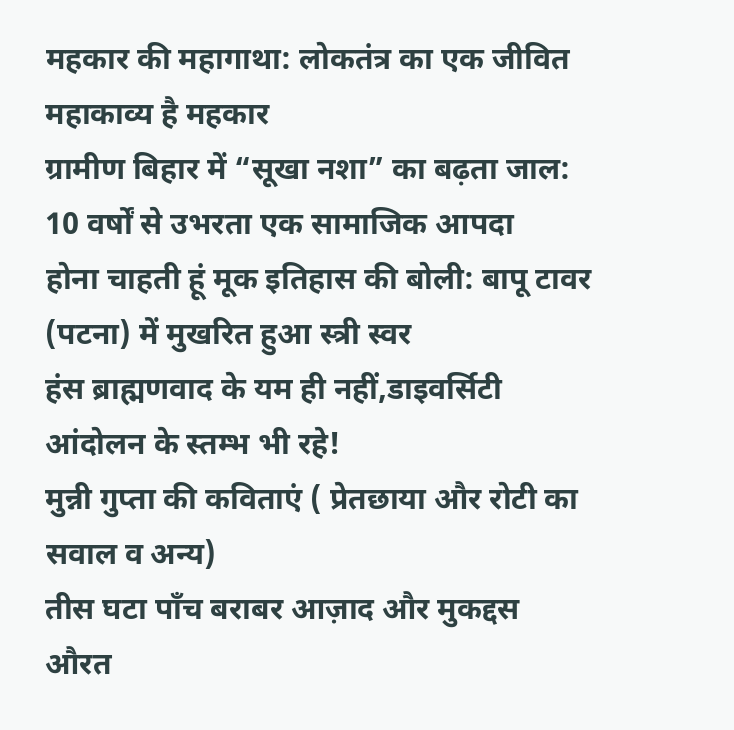महकार की महागाथा: लोकतंत्र का एक जीवित महाकाव्य है महकार
ग्रामीण बिहार में “सूखा नशा” का बढ़ता जाल: 10 वर्षों से उभरता एक सामाजिक आपदा
होना चाहती हूं मूक इतिहास की बोली: बापू टावर (पटना) में मुखरित हुआ स्त्री स्वर
हंस ब्राह्मणवाद के यम ही नहीं,डाइवर्सिटी आंदोलन के स्तम्भ भी रहे!
मुन्नी गुप्ता की कविताएं ( प्रेतछाया और रोटी का सवाल व अन्य)
तीस घटा पाँच बराबर आज़ाद और मुकद्दस औरत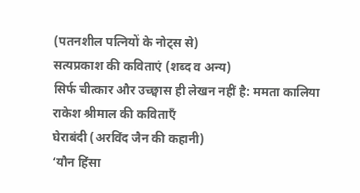(पतनशील पत्नियों के नोट्स से)
सत्यप्रकाश की कविताएं (शब्द व अन्य)
सिर्फ चीत्कार और उच्छ्वास ही लेखन नहीं है: ममता कालिया
राकेश श्रीमाल की कविताएँ
घेराबंदी (अरविंद जैन की कहानी)
‘यौन हिंसा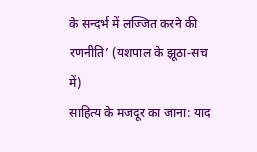के सन्दर्भ में लज्जित करने की रणनीति’ (यशपाल के झूठा-सच में)
साहित्य के मजदूर का जाना: याद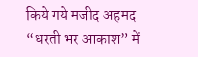किये गये मजीद अहमद
“धरती भर आकाश” में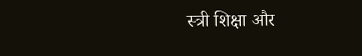स्त्री शिक्षा और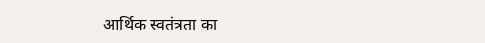आर्थिक स्वतंत्रता का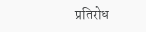प्रतिरोध